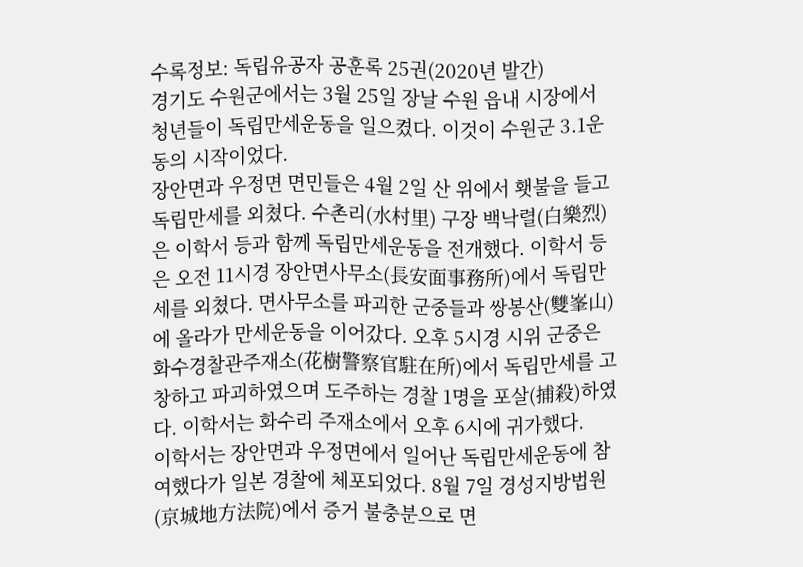수록정보: 독립유공자 공훈록 25권(2020년 발간)
경기도 수원군에서는 3월 25일 장날 수원 읍내 시장에서 청년들이 독립만세운동을 일으켰다. 이것이 수원군 3.1운동의 시작이었다.
장안면과 우정면 면민들은 4월 2일 산 위에서 횃불을 들고 독립만세를 외쳤다. 수촌리(水村里) 구장 백낙렬(白樂烈)은 이학서 등과 함께 독립만세운동을 전개했다. 이학서 등은 오전 11시경 장안면사무소(長安面事務所)에서 독립만세를 외쳤다. 면사무소를 파괴한 군중들과 쌍봉산(雙峯山)에 올라가 만세운동을 이어갔다. 오후 5시경 시위 군중은 화수경찰관주재소(花樹警察官駐在所)에서 독립만세를 고창하고 파괴하였으며 도주하는 경찰 1명을 포살(捕殺)하였다. 이학서는 화수리 주재소에서 오후 6시에 귀가했다.
이학서는 장안면과 우정면에서 일어난 독립만세운동에 참여했다가 일본 경찰에 체포되었다. 8월 7일 경성지방법원(京城地方法院)에서 증거 불충분으로 면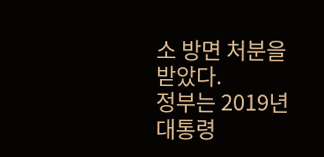소 방면 처분을 받았다.
정부는 2019년 대통령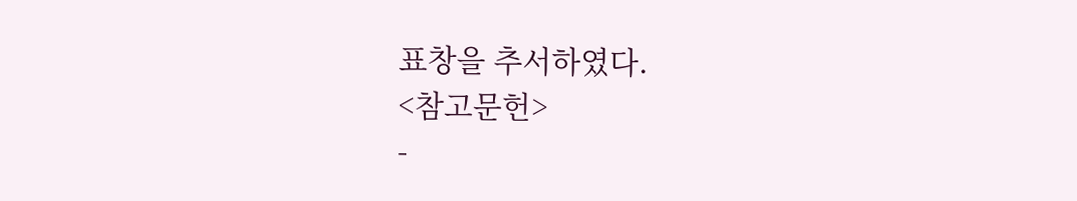표창을 추서하였다.
<참고문헌>
-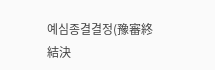예심종결결정(豫審終結決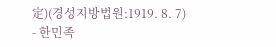定)(경성지방법원:1919. 8. 7)
- 한민족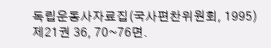독립운동사자료집(국사편찬위원회, 1995) 제21권 36, 70~76면.